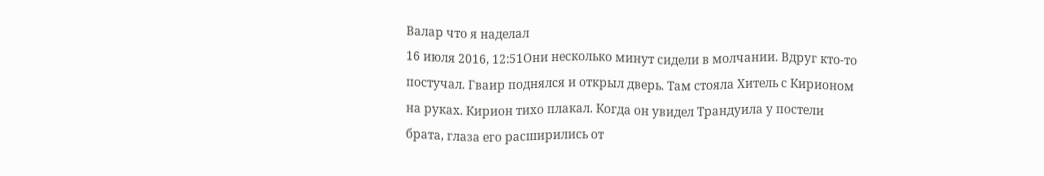Валар что я наделал
16 июля 2016, 12:51Они несколько минут сидели в молчании. Вдруг кто-то постучал. Гваир поднялся и открыл дверь. Там стояла Хитель с Кирионом на руках. Кирион тихо плакал. Когда он увидел Трандуила у постели брата, глаза его расширились от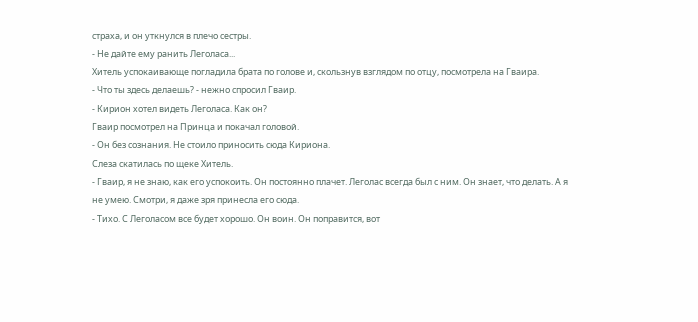страха, и он уткнулся в плечо сестры.
- Не дайте ему ранить Леголаса...
Хитель успокаивающе погладила брата по голове и, скользнув взглядом по отцу, посмотрела на Гваира.
- Что ты здесь делаешь? - нежно спросил Гваир.
- Кирион хотел видеть Леголаса. Как он?
Гваир посмотрел на Принца и покачал головой.
- Он без сознания. Не стоило приносить сюда Кириона.
Слеза скатилась по щеке Хитель.
- Гваир, я не знаю, как его успокоить. Он постоянно плачет. Леголас всегда был с ним. Он знает, что делать. А я не умею. Смотри, я даже зря принесла его сюда.
- Тихо. С Леголасом все будет хорошо. Он воин. Он поправится, вот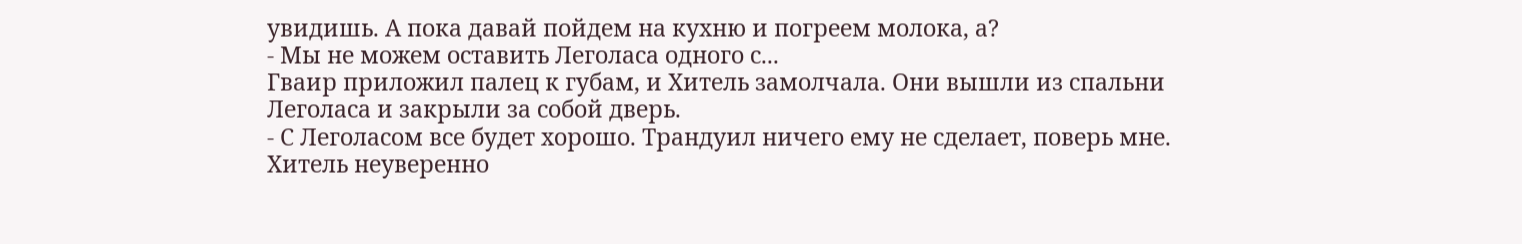увидишь. А пока давай пойдем на кухню и погреем молока, а?
- Мы не можем оставить Леголаса одного с...
Гваир приложил палец к губам, и Хитель замолчала. Они вышли из спальни Леголаса и закрыли за собой дверь.
- С Леголасом все будет хорошо. Трандуил ничего ему не сделает, поверь мне.
Хитель неуверенно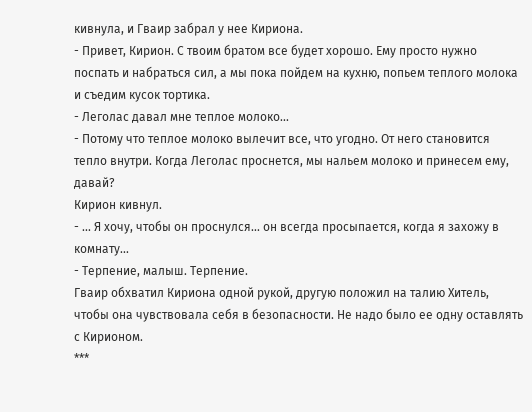кивнула, и Гваир забрал у нее Кириона.
- Привет, Кирион. С твоим братом все будет хорошо. Ему просто нужно поспать и набраться сил, а мы пока пойдем на кухню, попьем теплого молока и съедим кусок тортика.
- Леголас давал мне теплое молоко...
- Потому что теплое молоко вылечит все, что угодно. От него становится тепло внутри. Когда Леголас проснется, мы нальем молоко и принесем ему, давай?
Кирион кивнул.
- ... Я хочу, чтобы он проснулся... он всегда просыпается, когда я захожу в комнату...
- Терпение, малыш. Терпение.
Гваир обхватил Кириона одной рукой, другую положил на талию Хитель, чтобы она чувствовала себя в безопасности. Не надо было ее одну оставлять с Кирионом.
***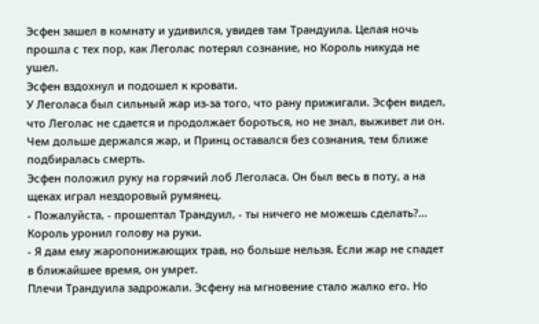Эсфен зашел в комнату и удивился, увидев там Трандуила. Целая ночь прошла с тех пор, как Леголас потерял сознание, но Король никуда не ушел.
Эсфен вздохнул и подошел к кровати.
У Леголаса был сильный жар из-за того, что рану прижигали. Эсфен видел, что Леголас не сдается и продолжает бороться, но не знал, выживет ли он. Чем дольше держался жар, и Принц оставался без сознания, тем ближе подбиралась смерть.
Эсфен положил руку на горячий лоб Леголаса. Он был весь в поту, а на щеках играл нездоровый румянец.
- Пожалуйста, - прошептал Трандуил, - ты ничего не можешь сделать?...
Король уронил голову на руки.
- Я дам ему жаропонижающих трав, но больше нельзя. Если жар не спадет в ближайшее время, он умрет.
Плечи Трандуила задрожали. Эсфену на мгновение стало жалко его. Но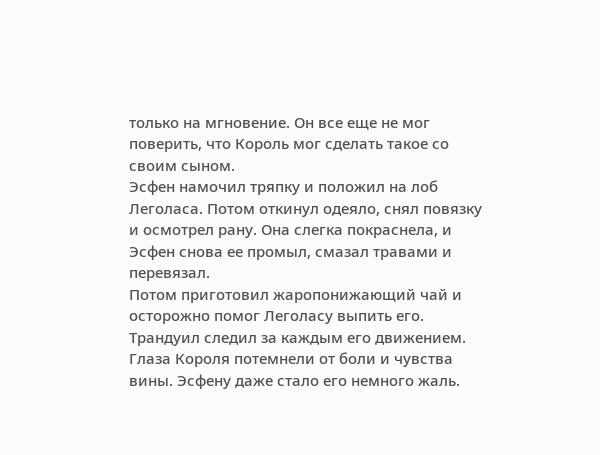только на мгновение. Он все еще не мог поверить, что Король мог сделать такое со своим сыном.
Эсфен намочил тряпку и положил на лоб Леголаса. Потом откинул одеяло, снял повязку и осмотрел рану. Она слегка покраснела, и Эсфен снова ее промыл, смазал травами и перевязал.
Потом приготовил жаропонижающий чай и осторожно помог Леголасу выпить его. Трандуил следил за каждым его движением. Глаза Короля потемнели от боли и чувства вины. Эсфену даже стало его немного жаль.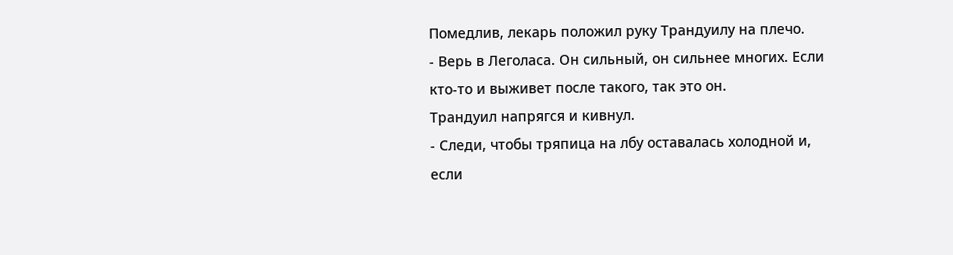Помедлив, лекарь положил руку Трандуилу на плечо.
- Верь в Леголаса. Он сильный, он сильнее многих. Если кто-то и выживет после такого, так это он.
Трандуил напрягся и кивнул.
- Следи, чтобы тряпица на лбу оставалась холодной и, если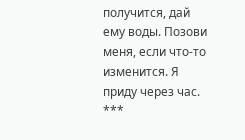получится, дай ему воды. Позови меня, если что-то изменится. Я приду через час.
***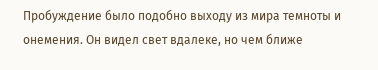Пробуждение было подобно выходу из мира темноты и онемения. Он видел свет вдалеке, но чем ближе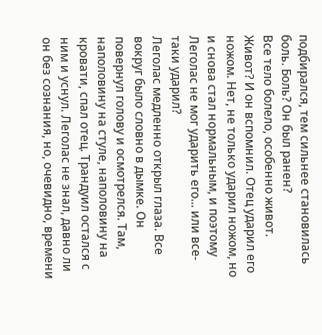подбирался, тем сильнее становилась боль. Боль? Он был ранен?
Все тело болело, особенно живот. Живот? И он вспомнил. Отец ударил его ножом. Нет, не только ударил ножом, но и снова стал нормальным, и поэтому Леголас не мог ударить его... или все-таки ударил?
Леголас медленно открыл глаза. Все вокруг было словно в дымке. Он повернул голову и осмотрелся. Там, наполовину на стуле, наполовину на кровати, спал отец. Трандуил остался с ним и уснул. Леголас не знал, давно ли он без сознания, но, очевидно, времени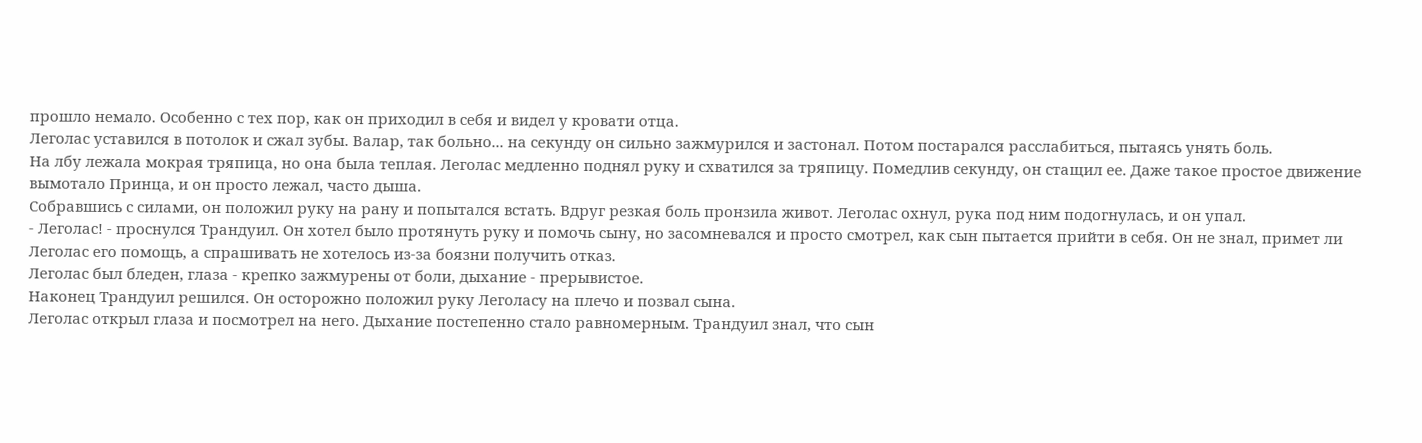прошло немало. Особенно с тех пор, как он приходил в себя и видел у кровати отца.
Леголас уставился в потолок и сжал зубы. Валар, так больно... на секунду он сильно зажмурился и застонал. Потом постарался расслабиться, пытаясь унять боль.
На лбу лежала мокрая тряпица, но она была теплая. Леголас медленно поднял руку и схватился за тряпицу. Помедлив секунду, он стащил ее. Даже такое простое движение вымотало Принца, и он просто лежал, часто дыша.
Собравшись с силами, он положил руку на рану и попытался встать. Вдруг резкая боль пронзила живот. Леголас охнул, рука под ним подогнулась, и он упал.
- Леголас! - проснулся Трандуил. Он хотел было протянуть руку и помочь сыну, но засомневался и просто смотрел, как сын пытается прийти в себя. Он не знал, примет ли Леголас его помощь, а спрашивать не хотелось из-за боязни получить отказ.
Леголас был бледен, глаза - крепко зажмурены от боли, дыхание - прерывистое.
Наконец Трандуил решился. Он осторожно положил руку Леголасу на плечо и позвал сына.
Леголас открыл глаза и посмотрел на него. Дыхание постепенно стало равномерным. Трандуил знал, что сын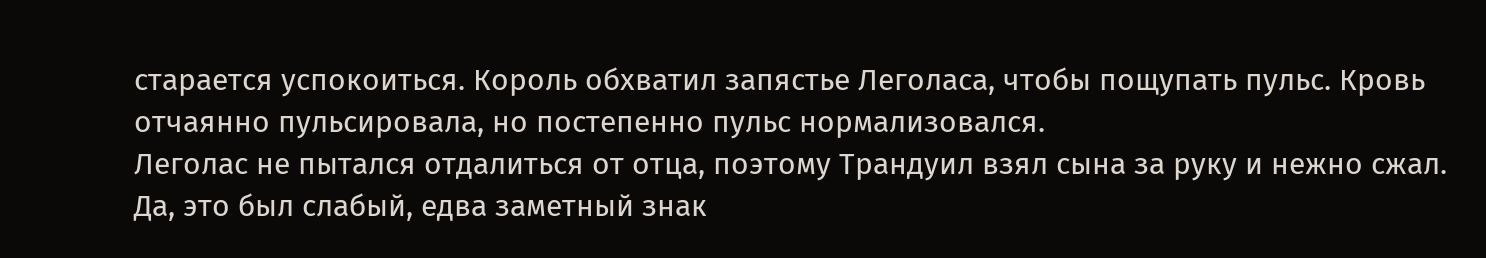старается успокоиться. Король обхватил запястье Леголаса, чтобы пощупать пульс. Кровь отчаянно пульсировала, но постепенно пульс нормализовался.
Леголас не пытался отдалиться от отца, поэтому Трандуил взял сына за руку и нежно сжал. Да, это был слабый, едва заметный знак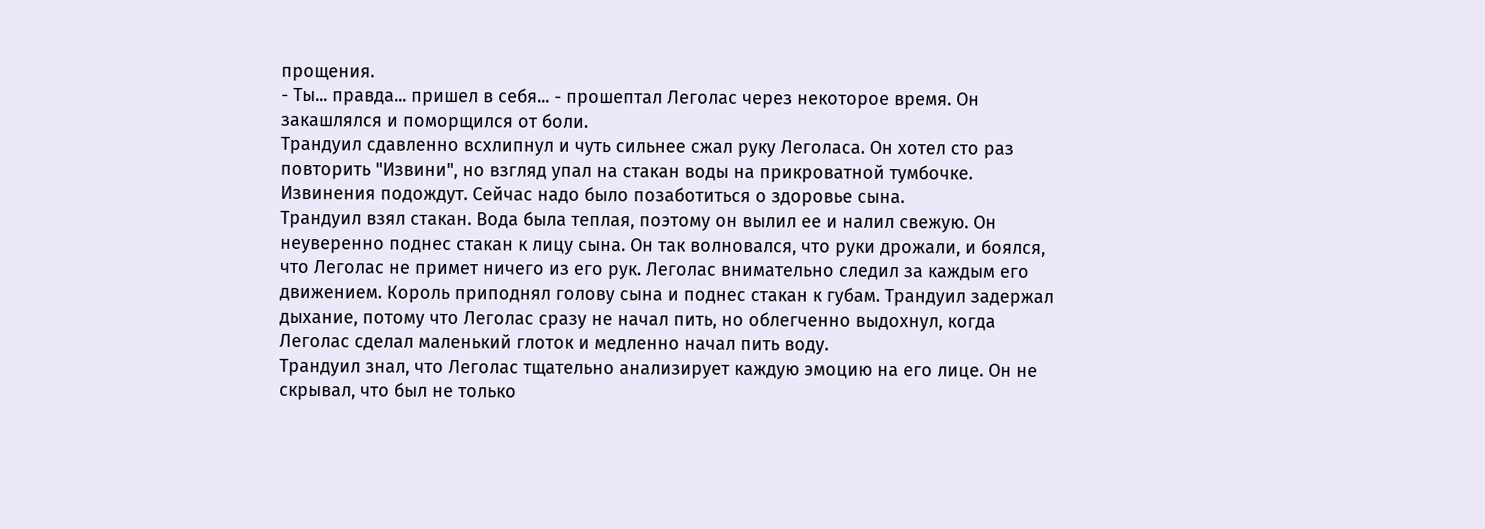прощения.
- Ты... правда... пришел в себя... - прошептал Леголас через некоторое время. Он закашлялся и поморщился от боли.
Трандуил сдавленно всхлипнул и чуть сильнее сжал руку Леголаса. Он хотел сто раз повторить "Извини", но взгляд упал на стакан воды на прикроватной тумбочке. Извинения подождут. Сейчас надо было позаботиться о здоровье сына.
Трандуил взял стакан. Вода была теплая, поэтому он вылил ее и налил свежую. Он неуверенно поднес стакан к лицу сына. Он так волновался, что руки дрожали, и боялся, что Леголас не примет ничего из его рук. Леголас внимательно следил за каждым его движением. Король приподнял голову сына и поднес стакан к губам. Трандуил задержал дыхание, потому что Леголас сразу не начал пить, но облегченно выдохнул, когда Леголас сделал маленький глоток и медленно начал пить воду.
Трандуил знал, что Леголас тщательно анализирует каждую эмоцию на его лице. Он не скрывал, что был не только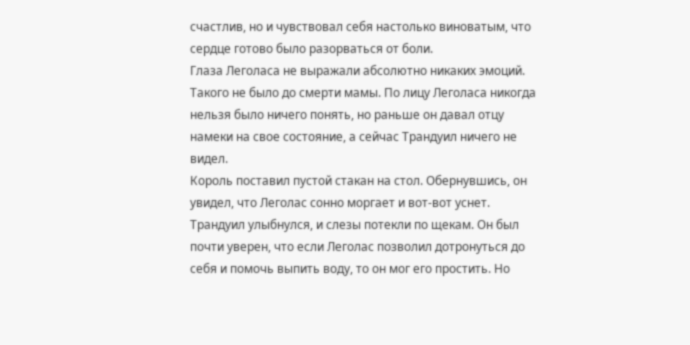счастлив, но и чувствовал себя настолько виноватым, что сердце готово было разорваться от боли.
Глаза Леголаса не выражали абсолютно никаких эмоций. Такого не было до смерти мамы. По лицу Леголаса никогда нельзя было ничего понять, но раньше он давал отцу намеки на свое состояние, а сейчас Трандуил ничего не видел.
Король поставил пустой стакан на стол. Обернувшись, он увидел, что Леголас сонно моргает и вот-вот уснет.
Трандуил улыбнулся, и слезы потекли по щекам. Он был почти уверен, что если Леголас позволил дотронуться до себя и помочь выпить воду, то он мог его простить. Но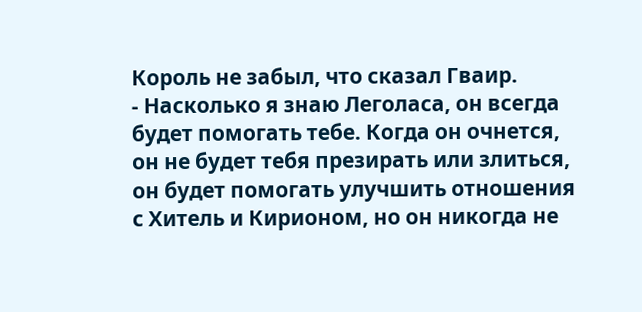Король не забыл, что сказал Гваир.
- Насколько я знаю Леголаса, он всегда будет помогать тебе. Когда он очнется, он не будет тебя презирать или злиться, он будет помогать улучшить отношения с Хитель и Кирионом, но он никогда не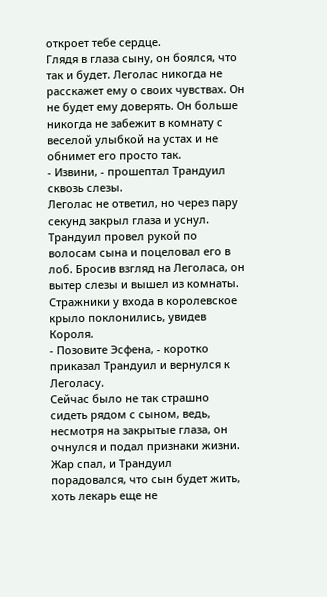откроет тебе сердце.
Глядя в глаза сыну, он боялся, что так и будет. Леголас никогда не расскажет ему о своих чувствах. Он не будет ему доверять. Он больше никогда не забежит в комнату с веселой улыбкой на устах и не обнимет его просто так.
- Извини, - прошептал Трандуил сквозь слезы.
Леголас не ответил, но через пару секунд закрыл глаза и уснул.
Трандуил провел рукой по волосам сына и поцеловал его в лоб. Бросив взгляд на Леголаса, он вытер слезы и вышел из комнаты. Стражники у входа в королевское крыло поклонились, увидев Короля.
- Позовите Эсфена, - коротко приказал Трандуил и вернулся к Леголасу.
Сейчас было не так страшно сидеть рядом с сыном, ведь, несмотря на закрытые глаза, он очнулся и подал признаки жизни. Жар спал, и Трандуил порадовался, что сын будет жить, хоть лекарь еще не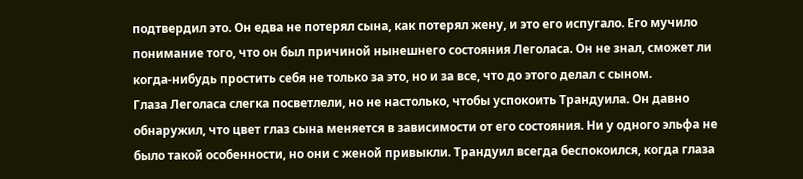подтвердил это. Он едва не потерял сына, как потерял жену, и это его испугало. Его мучило понимание того, что он был причиной нынешнего состояния Леголаса. Он не знал, сможет ли когда-нибудь простить себя не только за это, но и за все, что до этого делал с сыном.
Глаза Леголаса слегка посветлели, но не настолько, чтобы успокоить Трандуила. Он давно обнаружил, что цвет глаз сына меняется в зависимости от его состояния. Ни у одного эльфа не было такой особенности, но они с женой привыкли. Трандуил всегда беспокоился, когда глаза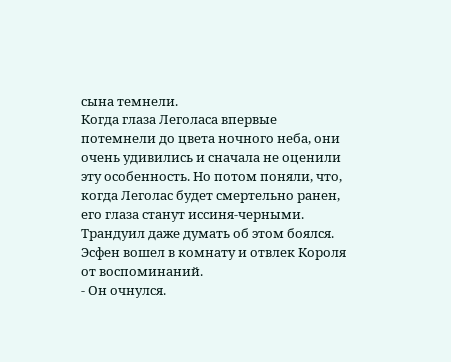сына темнели.
Когда глаза Леголаса впервые потемнели до цвета ночного неба, они очень удивились и сначала не оценили эту особенность. Но потом поняли, что, когда Леголас будет смертельно ранен, его глаза станут иссиня-черными. Трандуил даже думать об этом боялся.
Эсфен вошел в комнату и отвлек Короля от воспоминаний.
- Он очнулся.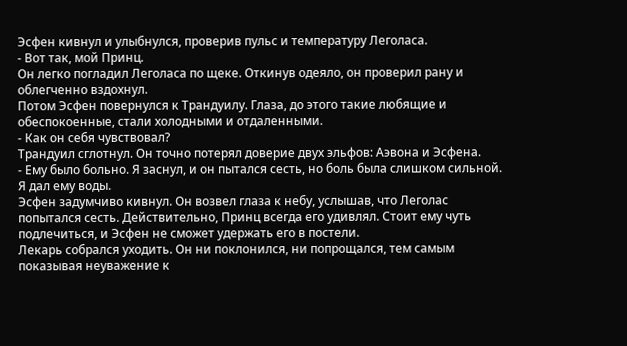Эсфен кивнул и улыбнулся, проверив пульс и температуру Леголаса.
- Вот так, мой Принц.
Он легко погладил Леголаса по щеке. Откинув одеяло, он проверил рану и облегченно вздохнул.
Потом Эсфен повернулся к Трандуилу. Глаза, до этого такие любящие и обеспокоенные, стали холодными и отдаленными.
- Как он себя чувствовал?
Трандуил сглотнул. Он точно потерял доверие двух эльфов: Аэвона и Эсфена.
- Ему было больно. Я заснул, и он пытался сесть, но боль была слишком сильной. Я дал ему воды.
Эсфен задумчиво кивнул. Он возвел глаза к небу, услышав, что Леголас попытался сесть. Действительно, Принц всегда его удивлял. Стоит ему чуть подлечиться, и Эсфен не сможет удержать его в постели.
Лекарь собрался уходить. Он ни поклонился, ни попрощался, тем самым показывая неуважение к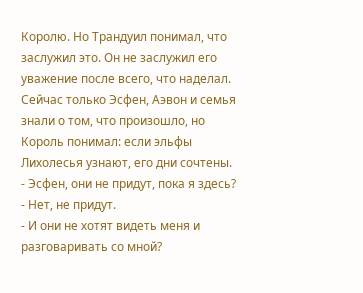Королю. Но Трандуил понимал, что заслужил это. Он не заслужил его уважение после всего, что наделал. Сейчас только Эсфен, Аэвон и семья знали о том, что произошло, но Король понимал: если эльфы Лихолесья узнают, его дни сочтены.
- Эсфен, они не придут, пока я здесь?
- Нет, не придут.
- И они не хотят видеть меня и разговаривать со мной?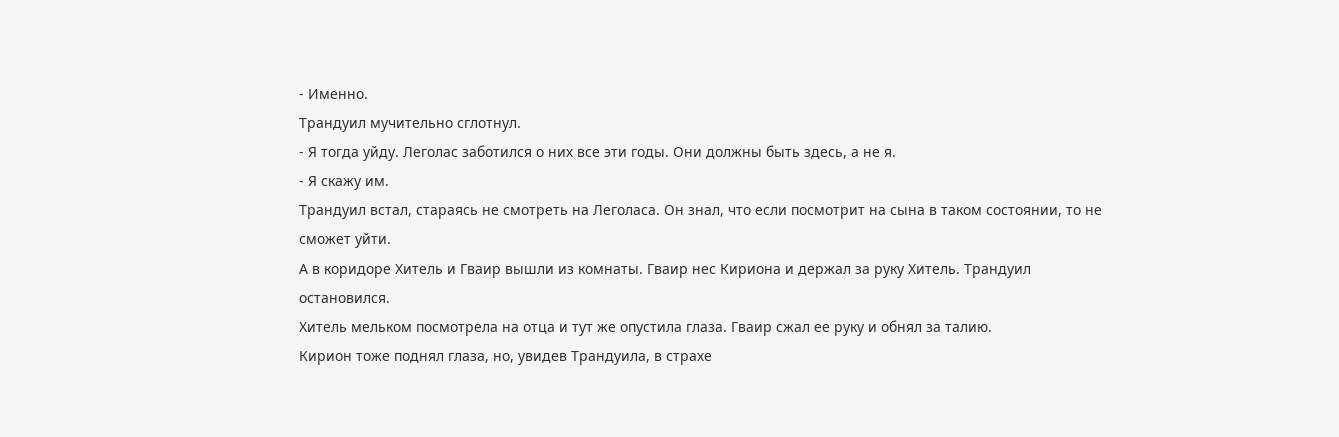- Именно.
Трандуил мучительно сглотнул.
- Я тогда уйду. Леголас заботился о них все эти годы. Они должны быть здесь, а не я.
- Я скажу им.
Трандуил встал, стараясь не смотреть на Леголаса. Он знал, что если посмотрит на сына в таком состоянии, то не сможет уйти.
А в коридоре Хитель и Гваир вышли из комнаты. Гваир нес Кириона и держал за руку Хитель. Трандуил остановился.
Хитель мельком посмотрела на отца и тут же опустила глаза. Гваир сжал ее руку и обнял за талию.
Кирион тоже поднял глаза, но, увидев Трандуила, в страхе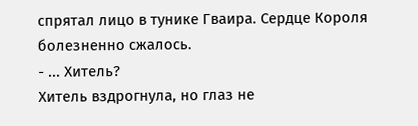спрятал лицо в тунике Гваира. Сердце Короля болезненно сжалось.
- ... Хитель?
Хитель вздрогнула, но глаз не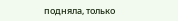подняла, только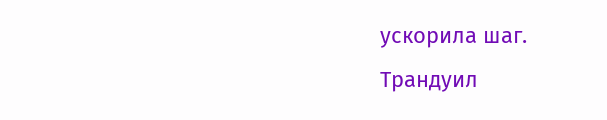ускорила шаг.
Трандуил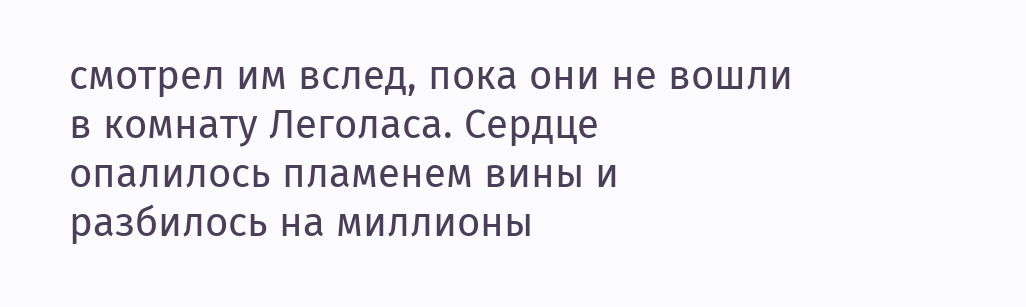смотрел им вслед, пока они не вошли в комнату Леголаса. Сердце опалилось пламенем вины и разбилось на миллионы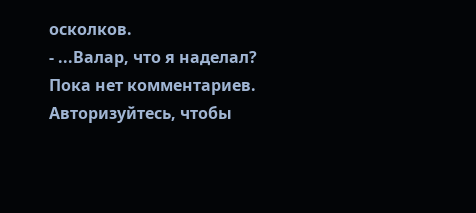осколков.
- ...Валар, что я наделал?
Пока нет комментариев. Авторизуйтесь, чтобы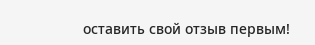оставить свой отзыв первым!